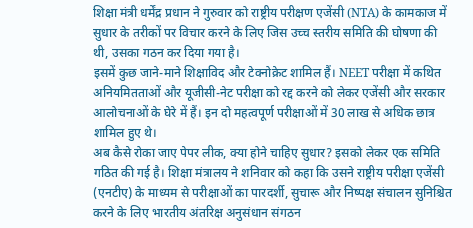शिक्षा मंत्री धर्मेंद्र प्रधान ने गुरुवार को राष्ट्रीय परीक्षण एजेंसी (NTA) के कामकाज में सुधार के तरीकों पर विचार करने के लिए जिस उच्च स्तरीय समिति की घोषणा की थी, उसका गठन कर दिया गया है।
इसमें कुछ जाने-माने शिक्षाविद और टेक्नोक्रेट शामिल हैं। NEET परीक्षा में कथित अनियमितताओं और यूजीसी-नेट परीक्षा को रद्द करने को लेकर एजेंसी और सरकार आलोचनाओं के घेरे में हैं। इन दो महत्वपूर्ण परीक्षाओं में 30 लाख से अधिक छात्र शामिल हुए थे।
अब कैसे रोका जाए पेपर लीक, क्या होने चाहिए सुधार? इसको लेकर एक समिति गठित की गई है। शिक्षा मंत्रालय ने शनिवार को कहा कि उसने राष्ट्रीय परीक्षा एजेंसी (एनटीए) के माध्यम से परीक्षाओं का पारदर्शी, सुचारू और निष्पक्ष संचालन सुनिश्चित करने के लिए भारतीय अंतरिक्ष अनुसंधान संगठन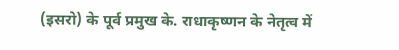(इसरो) के पूर्व प्रमुख के. राधाकृष्णन के नेतृत्व में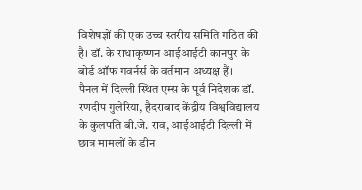विशेषज्ञों की एक उच्च स्तरीय समिति गठित की है। डॉ. के राधाकृष्णन आईआईटी कानपुर के बोर्ड ऑफ गवर्नर्स के वर्तमान अध्यक्ष हैं।
पैनल में दिल्ली स्थित एम्स के पूर्व निदेशक डॉ. रणदीप गुलेरिया, हैदराबाद केंद्रीय विश्वविद्यालय के कुलपति बी.जे. राव, आईआईटी दिल्ली में छात्र मामलों के डीन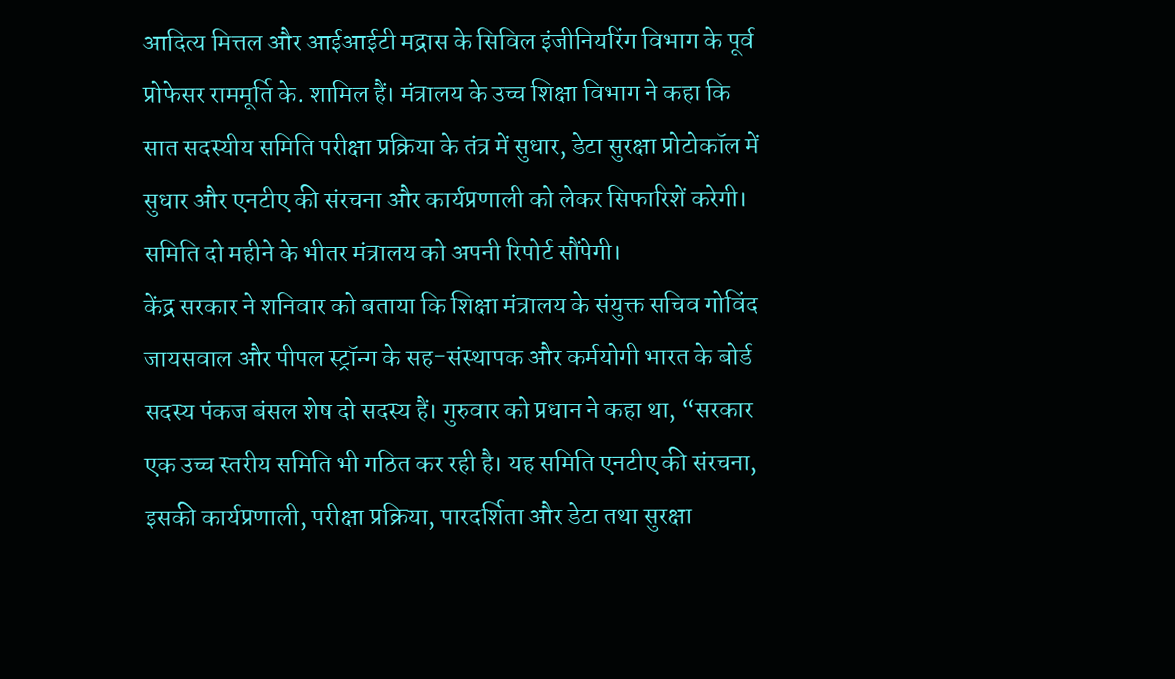आदित्य मित्तल और आईआईटी मद्रास के सिविल इंजीनियरिंग विभाग के पूर्व प्रोफेसर राममूर्ति के. शामिल हैं। मंत्रालय के उच्च शिक्षा विभाग ने कहा कि सात सदस्यीय समिति परीक्षा प्रक्रिया के तंत्र में सुधार, डेटा सुरक्षा प्रोटोकॉल में सुधार और एनटीए की संरचना और कार्यप्रणाली को लेकर सिफारिशें करेगी। समिति दो महीने के भीतर मंत्रालय को अपनी रिपोर्ट सौंपेगी।
केंद्र सरकार ने शनिवार को बताया कि शिक्षा मंत्रालय के संयुक्त सचिव गोविंद जायसवाल और पीपल स्ट्रॉन्ग के सह-संस्थापक और कर्मयोगी भारत के बोर्ड सदस्य पंकज बंसल शेष दो सदस्य हैं। गुरुवार को प्रधान ने कहा था, “सरकार एक उच्च स्तरीय समिति भी गठित कर रही है। यह समिति एनटीए की संरचना, इसकी कार्यप्रणाली, परीक्षा प्रक्रिया, पारदर्शिता और डेटा तथा सुरक्षा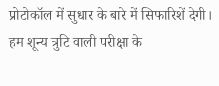प्रोटोकॉल में सुधार के बारे में सिफारिशें देगी। हम शून्य त्रुटि वाली परीक्षा के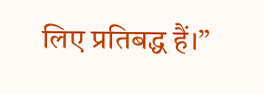लिए प्रतिबद्ध हैं।”